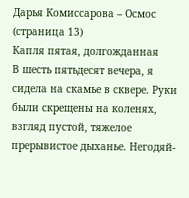Дарья Комиссарова – Осмос (страница 13)
Капля пятая, долгожданная
В шесть пятьдесят вечера, я сидела на скамье в сквере. Руки были скрещены на коленях, взгляд пустой, тяжелое прерывистое дыханье. Негодяй-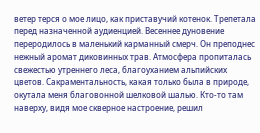ветер терся о мое лицо, как приставучий котенок. Трепетала перед назначенной аудиенцией. Весеннее дуновение переродилось в маленький карманный смерч. Он преподнес нежный аромат диковинных трав. Атмосфера пропиталась свежестью утреннего леса, благоуханием альпийских цветов. Сакраментальность, какая только была в природе, окутала меня благовонной шелковой шалью. Кто-то там наверху, видя мое скверное настроение, решил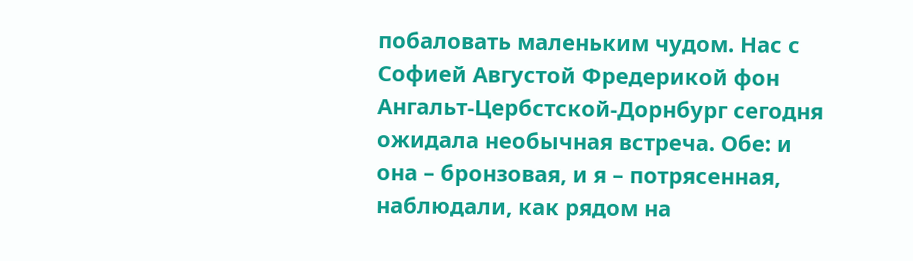побаловать маленьким чудом. Нас с Софией Августой Фредерикой фон Ангальт-Цербстской-Дорнбург сегодня ожидала необычная встреча. Обе: и она – бронзовая, и я – потрясенная, наблюдали, как рядом на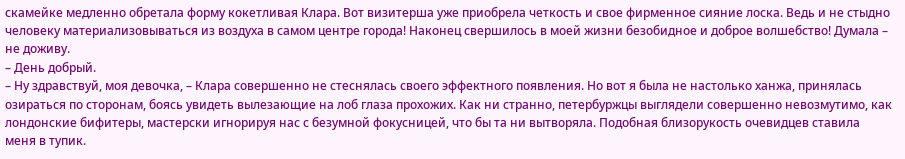скамейке медленно обретала форму кокетливая Клара. Вот визитерша уже приобрела четкость и свое фирменное сияние лоска. Ведь и не стыдно человеку материализовываться из воздуха в самом центре города! Наконец свершилось в моей жизни безобидное и доброе волшебство! Думала – не доживу.
– День добрый.
– Ну здравствуй, моя девочка, – Клара совершенно не стеснялась своего эффектного появления. Но вот я была не настолько ханжа, принялась озираться по сторонам, боясь увидеть вылезающие на лоб глаза прохожих. Как ни странно, петербуржцы выглядели совершенно невозмутимо, как лондонские бифитеры, мастерски игнорируя нас с безумной фокусницей, что бы та ни вытворяла. Подобная близорукость очевидцев ставила меня в тупик.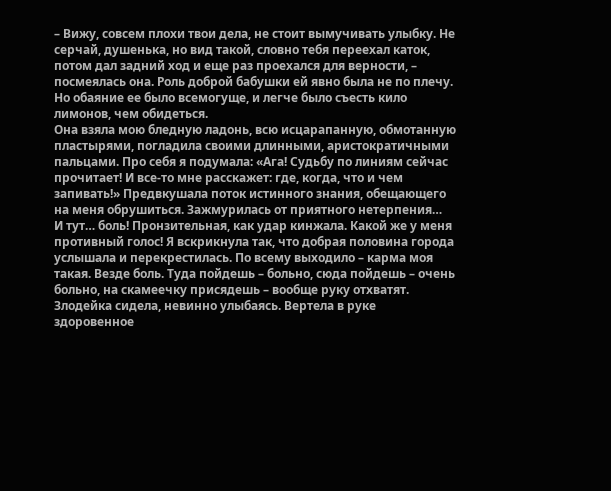– Вижу, совсем плохи твои дела, не стоит вымучивать улыбку. Не серчай, душенька, но вид такой, словно тебя переехал каток, потом дал задний ход и еще раз проехался для верности, – посмеялась она. Роль доброй бабушки ей явно была не по плечу. Но обаяние ее было всемогуще, и легче было съесть кило лимонов, чем обидеться.
Она взяла мою бледную ладонь, всю исцарапанную, обмотанную пластырями, погладила своими длинными, аристократичными пальцами. Про себя я подумала: «Ага! Судьбу по линиям сейчас прочитает! И все-то мне расскажет: где, когда, что и чем запивать!» Предвкушала поток истинного знания, обещающего на меня обрушиться. Зажмурилась от приятного нетерпения…
И тут… боль! Пронзительная, как удар кинжала. Какой же у меня противный голос! Я вскрикнула так, что добрая половина города услышала и перекрестилась. По всему выходило – карма моя такая. Везде боль. Туда пойдешь – больно, сюда пойдешь – очень больно, на скамеечку присядешь – вообще руку отхватят.
Злодейка сидела, невинно улыбаясь. Вертела в руке здоровенное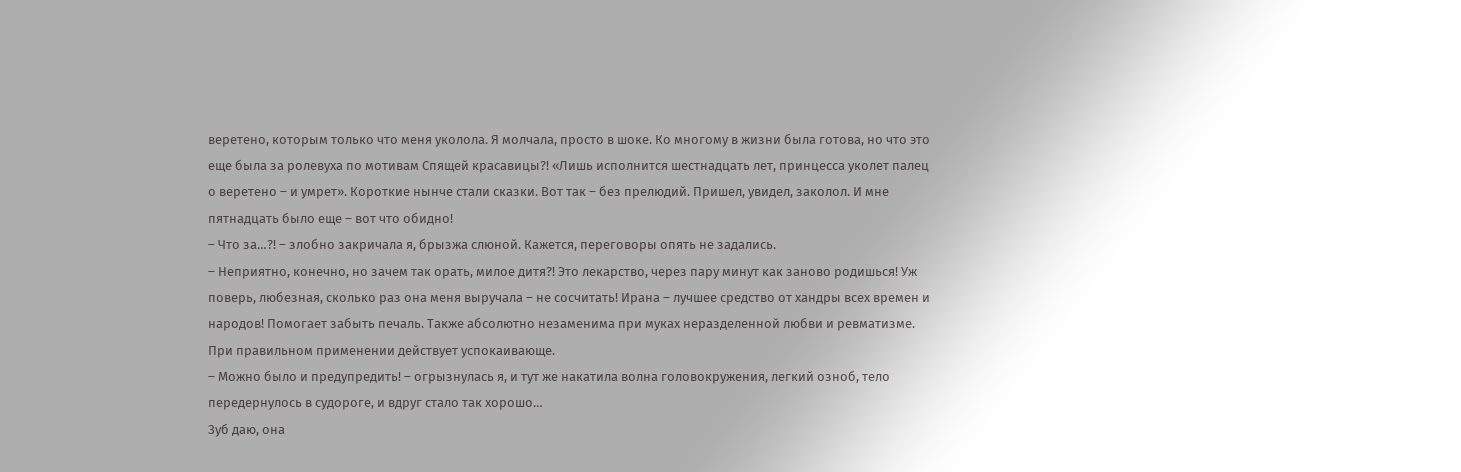веретено, которым только что меня уколола. Я молчала, просто в шоке. Ко многому в жизни была готова, но что это еще была за ролевуха по мотивам Спящей красавицы?! «Лишь исполнится шестнадцать лет, принцесса уколет палец о веретено – и умрет». Короткие нынче стали сказки. Вот так – без прелюдий. Пришел, увидел, заколол. И мне пятнадцать было еще – вот что обидно!
– Что за…?! – злобно закричала я, брызжа слюной. Кажется, переговоры опять не задались.
– Неприятно, конечно, но зачем так орать, милое дитя?! Это лекарство, через пару минут как заново родишься! Уж поверь, любезная, сколько раз она меня выручала – не сосчитать! Ирана – лучшее средство от хандры всех времен и народов! Помогает забыть печаль. Также абсолютно незаменима при муках неразделенной любви и ревматизме. При правильном применении действует успокаивающе.
– Можно было и предупредить! – огрызнулась я, и тут же накатила волна головокружения, легкий озноб, тело передернулось в судороге, и вдруг стало так хорошо…
Зуб даю, она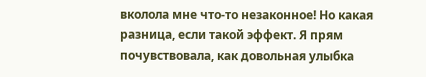вколола мне что-то незаконное! Но какая разница, если такой эффект. Я прям почувствовала, как довольная улыбка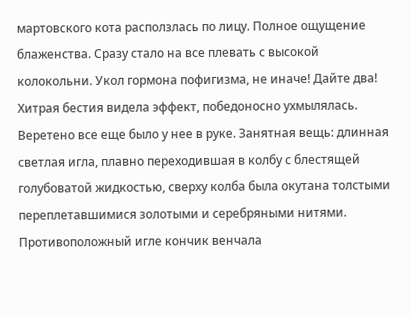мартовского кота расползлась по лицу. Полное ощущение блаженства. Сразу стало на все плевать с высокой колокольни. Укол гормона пофигизма, не иначе! Дайте два!
Хитрая бестия видела эффект, победоносно ухмылялась. Веретено все еще было у нее в руке. Занятная вещь: длинная светлая игла, плавно переходившая в колбу с блестящей голубоватой жидкостью, сверху колба была окутана толстыми переплетавшимися золотыми и серебряными нитями. Противоположный игле кончик венчала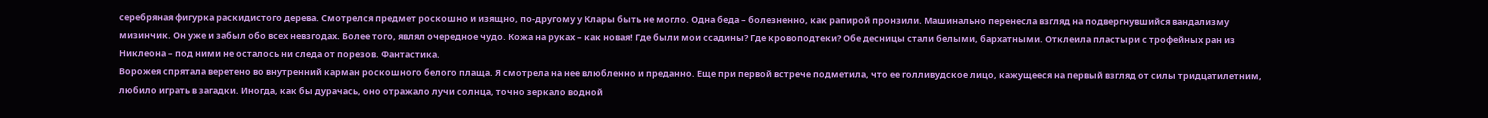серебряная фигурка раскидистого дерева. Смотрелся предмет роскошно и изящно, по-другому у Клары быть не могло. Одна беда – болезненно, как рапирой пронзили. Машинально перенесла взгляд на подвергнувшийся вандализму мизинчик. Он уже и забыл обо всех невзгодах. Более того, являл очередное чудо. Кожа на руках – как новая! Где были мои ссадины? Где кровоподтеки? Обе десницы стали белыми, бархатными. Отклеила пластыри с трофейных ран из Никлеона – под ними не осталось ни следа от порезов. Фантастика.
Ворожея спрятала веретено во внутренний карман роскошного белого плаща. Я смотрела на нее влюбленно и преданно. Еще при первой встрече подметила, что ее голливудское лицо, кажущееся на первый взгляд от силы тридцатилетним, любило играть в загадки. Иногда, как бы дурачась, оно отражало лучи солнца, точно зеркало водной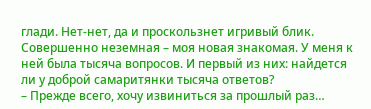глади. Нет-нет, да и проскользнет игривый блик. Совершенно неземная – моя новая знакомая. У меня к ней была тысяча вопросов. И первый из них: найдется ли у доброй самаритянки тысяча ответов?
– Прежде всего, хочу извиниться за прошлый раз…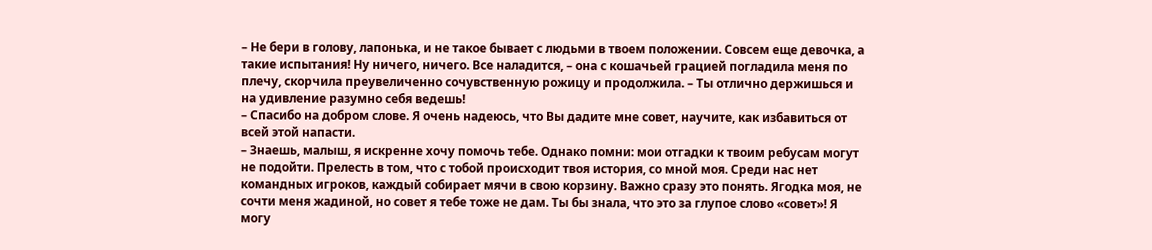– Не бери в голову, лапонька, и не такое бывает с людьми в твоем положении. Совсем еще девочка, а такие испытания! Ну ничего, ничего. Все наладится, – она с кошачьей грацией погладила меня по плечу, скорчила преувеличенно сочувственную рожицу и продолжила. – Ты отлично держишься и на удивление разумно себя ведешь!
– Спасибо на добром слове. Я очень надеюсь, что Вы дадите мне совет, научите, как избавиться от всей этой напасти.
– Знаешь, малыш, я искренне хочу помочь тебе. Однако помни: мои отгадки к твоим ребусам могут не подойти. Прелесть в том, что с тобой происходит твоя история, со мной моя. Среди нас нет командных игроков, каждый собирает мячи в свою корзину. Важно сразу это понять. Ягодка моя, не сочти меня жадиной, но совет я тебе тоже не дам. Ты бы знала, что это за глупое слово «совет»! Я могу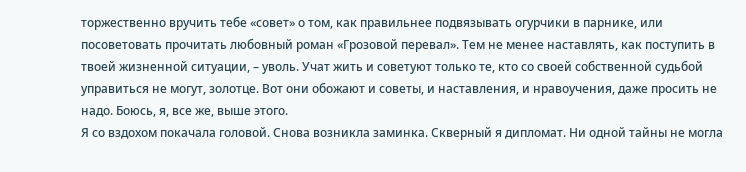торжественно вручить тебе «совет» о том, как правильнее подвязывать огурчики в парнике, или посоветовать прочитать любовный роман «Грозовой перевал». Тем не менее наставлять, как поступить в твоей жизненной ситуации, – уволь. Учат жить и советуют только те, кто со своей собственной судьбой управиться не могут, золотце. Вот они обожают и советы, и наставления, и нравоучения, даже просить не надо. Боюсь, я, все же, выше этого.
Я со вздохом покачала головой. Снова возникла заминка. Скверный я дипломат. Ни одной тайны не могла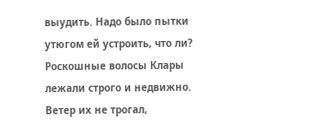выудить. Надо было пытки утюгом ей устроить, что ли?
Роскошные волосы Клары лежали строго и недвижно. Ветер их не трогал,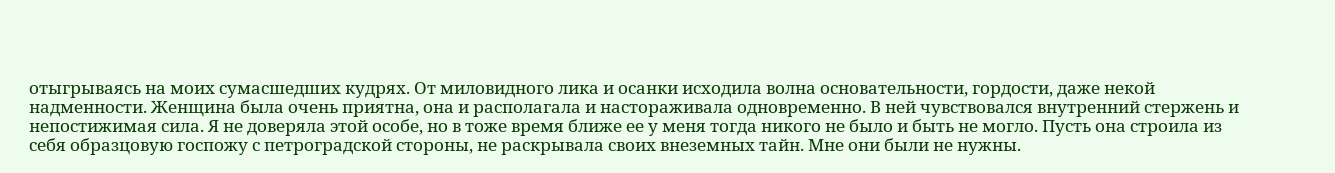отыгрываясь на моих сумасшедших кудрях. От миловидного лика и осанки исходила волна основательности, гордости, даже некой надменности. Женщина была очень приятна, она и располагала и настораживала одновременно. В ней чувствовался внутренний стержень и непостижимая сила. Я не доверяла этой особе, но в тоже время ближе ее у меня тогда никого не было и быть не могло. Пусть она строила из себя образцовую госпожу с петроградской стороны, не раскрывала своих внеземных тайн. Мне они были не нужны.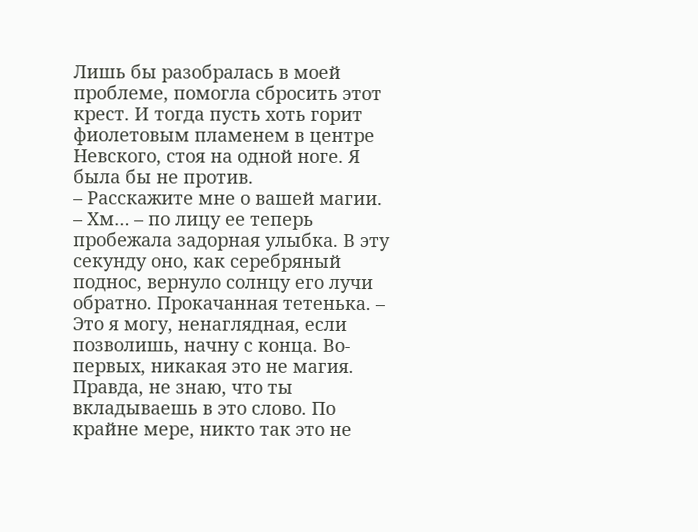Лишь бы разобралась в моей проблеме, помогла сбросить этот крест. И тогда пусть хоть горит фиолетовым пламенем в центре Невского, стоя на одной ноге. Я была бы не против.
– Расскажите мне о вашей магии.
– Хм… – по лицу ее теперь пробежала задорная улыбка. В эту секунду оно, как серебряный поднос, вернуло солнцу его лучи обратно. Прокачанная тетенька. – Это я могу, ненаглядная, если позволишь, начну с конца. Во-первых, никакая это не магия. Правда, не знаю, что ты вкладываешь в это слово. По крайне мере, никто так это не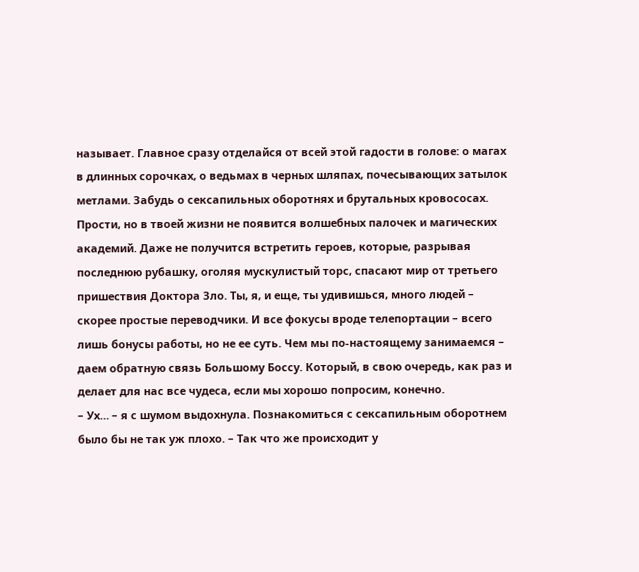называет. Главное сразу отделайся от всей этой гадости в голове: о магах в длинных сорочках, о ведьмах в черных шляпах, почесывающих затылок метлами. Забудь о сексапильных оборотнях и брутальных кровососах. Прости, но в твоей жизни не появится волшебных палочек и магических академий. Даже не получится встретить героев, которые, разрывая последнюю рубашку, оголяя мускулистый торс, спасают мир от третьего пришествия Доктора Зло. Ты, я, и еще, ты удивишься, много людей – скорее простые переводчики. И все фокусы вроде телепортации – всего лишь бонусы работы, но не ее суть. Чем мы по-настоящему занимаемся – даем обратную связь Большому Боссу. Который, в свою очередь, как раз и делает для нас все чудеса, если мы хорошо попросим, конечно.
– Ух… – я с шумом выдохнула. Познакомиться с сексапильным оборотнем было бы не так уж плохо. – Так что же происходит у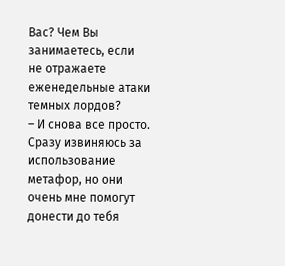Вас? Чем Вы занимаетесь, если не отражаете еженедельные атаки темных лордов?
– И снова все просто. Сразу извиняюсь за использование метафор, но они очень мне помогут донести до тебя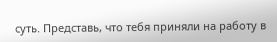суть. Представь, что тебя приняли на работу в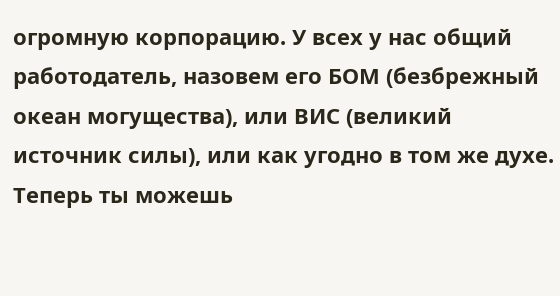огромную корпорацию. У всех у нас общий работодатель, назовем его БОМ (безбрежный океан могущества), или ВИС (великий источник силы), или как угодно в том же духе. Теперь ты можешь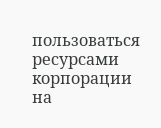пользоваться ресурсами корпорации на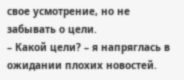свое усмотрение, но не забывать о цели.
– Какой цели? – я напряглась в ожидании плохих новостей.